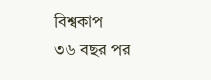বিশ্বকাপ
৩৬ বছর পর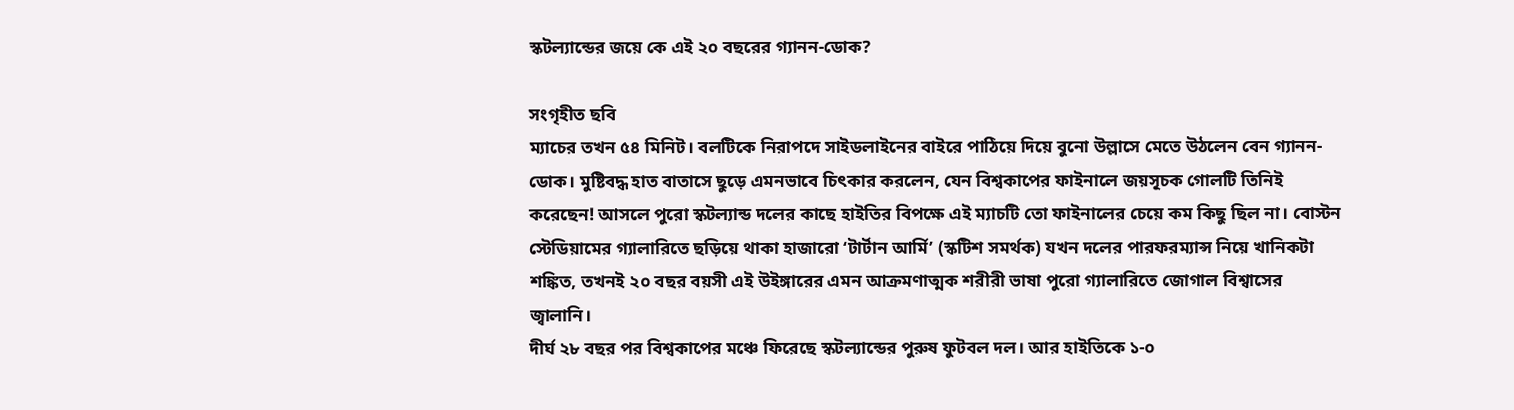স্কটল্যান্ডের জয়ে কে এই ২০ বছরের গ্যানন-ডোক?

সংগৃহীত ছবি
ম্যাচের তখন ৫৪ মিনিট। বলটিকে নিরাপদে সাইডলাইনের বাইরে পাঠিয়ে দিয়ে বুনো উল্লাসে মেতে উঠলেন বেন গ্যানন-ডোক। মুষ্টিবদ্ধ হাত বাতাসে ছুড়ে এমনভাবে চিৎকার করলেন, যেন বিশ্বকাপের ফাইনালে জয়সূচক গোলটি তিনিই করেছেন! আসলে পুরো স্কটল্যান্ড দলের কাছে হাইতির বিপক্ষে এই ম্যাচটি তো ফাইনালের চেয়ে কম কিছু ছিল না। বোস্টন স্টেডিয়ামের গ্যালারিতে ছড়িয়ে থাকা হাজারো ‘টার্টান আর্মি’ (স্কটিশ সমর্থক) যখন দলের পারফরম্যান্স নিয়ে খানিকটা শঙ্কিত, তখনই ২০ বছর বয়সী এই উইঙ্গারের এমন আক্রমণাত্মক শরীরী ভাষা পুরো গ্যালারিতে জোগাল বিশ্বাসের জ্বালানি।
দীর্ঘ ২৮ বছর পর বিশ্বকাপের মঞ্চে ফিরেছে স্কটল্যান্ডের পুরুষ ফুটবল দল। আর হাইতিকে ১-০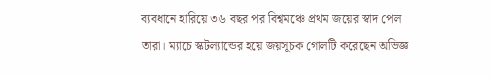ব্যবধানে হারিয়ে ৩৬ বছর পর বিশ্বমঞ্চে প্রথম জয়ের স্বাদ পেল তারা। ম্যাচে স্কটল্যান্ডের হয়ে জয়সূচক গোলটি করেছেন অভিজ্ঞ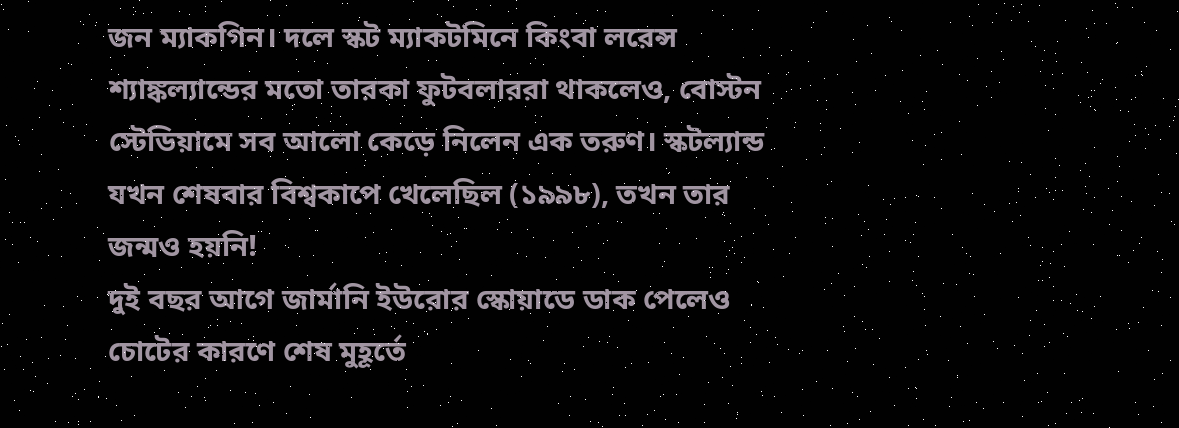জন ম্যাকগিন। দলে স্কট ম্যাকটমিনে কিংবা লরেন্স শ্যাঙ্কল্যান্ডের মতো তারকা ফুটবলাররা থাকলেও, বোস্টন স্টেডিয়ামে সব আলো কেড়ে নিলেন এক তরুণ। স্কটল্যান্ড যখন শেষবার বিশ্বকাপে খেলেছিল (১৯৯৮), তখন তার জন্মও হয়নি!
দুই বছর আগে জার্মানি ইউরোর স্কোয়াডে ডাক পেলেও চোটের কারণে শেষ মুহূর্তে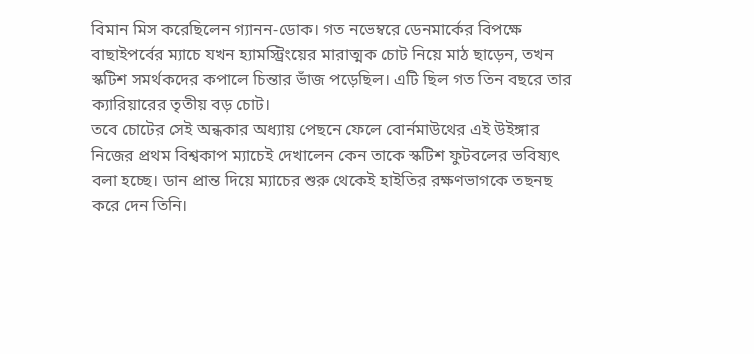বিমান মিস করেছিলেন গ্যানন-ডোক। গত নভেম্বরে ডেনমার্কের বিপক্ষে বাছাইপর্বের ম্যাচে যখন হ্যামস্ট্রিংয়ের মারাত্মক চোট নিয়ে মাঠ ছাড়েন, তখন স্কটিশ সমর্থকদের কপালে চিন্তার ভাঁজ পড়েছিল। এটি ছিল গত তিন বছরে তার ক্যারিয়ারের তৃতীয় বড় চোট।
তবে চোটের সেই অন্ধকার অধ্যায় পেছনে ফেলে বোর্নমাউথের এই উইঙ্গার নিজের প্রথম বিশ্বকাপ ম্যাচেই দেখালেন কেন তাকে স্কটিশ ফুটবলের ভবিষ্যৎ বলা হচ্ছে। ডান প্রান্ত দিয়ে ম্যাচের শুরু থেকেই হাইতির রক্ষণভাগকে তছনছ করে দেন তিনি।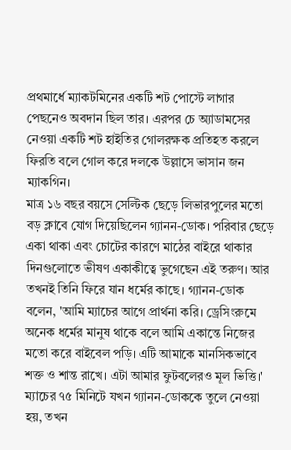প্রথমার্ধে ম্যাকটমিনের একটি শট পোস্টে লাগার পেছনেও অবদান ছিল তার। এরপর চে অ্যাডামসের নেওয়া একটি শট হাইতির গোলরক্ষক প্রতিহত করলে ফিরতি বলে গোল করে দলকে উল্লাসে ভাসান জন ম্যাকগিন।
মাত্র ১৬ বছর বয়সে সেল্টিক ছেড়ে লিভারপুলের মতো বড় ক্লাবে যোগ দিয়েছিলেন গ্যানন-ডোক। পরিবার ছেড়ে একা থাকা এবং চোটের কারণে মাঠের বাইরে থাকার দিনগুলোতে ভীষণ একাকীত্বে ভুগেছেন এই তরুণ। আর তখনই তিনি ফিরে যান ধর্মের কাছে। গ্যানন-ডোক বলেন, 'আমি ম্যাচের আগে প্রার্থনা করি। ড্রেসিংরুমে অনেক ধর্মের মানুষ থাকে বলে আমি একান্তে নিজের মতো করে বাইবেল পড়ি। এটি আমাকে মানসিকভাবে শক্ত ও শান্ত রাখে। এটা আমার ফুটবলেরও মূল ভিত্তি।'
ম্যাচের ৭৫ মিনিটে যখন গ্যানন-ডোককে তুলে নেওয়া হয়, তখন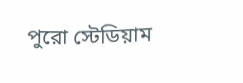পুরো স্টেডিয়াম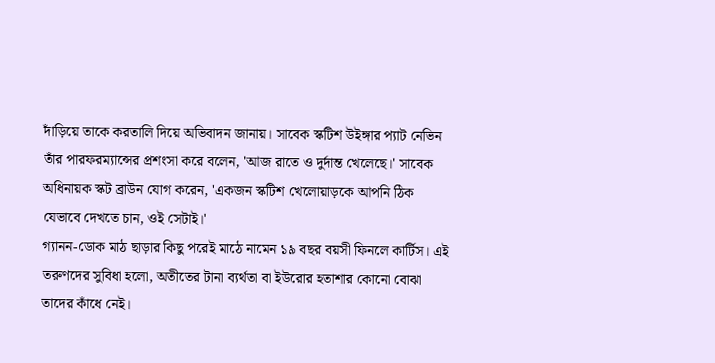দাঁড়িয়ে তাকে করতালি দিয়ে অভিবাদন জানায়। সাবেক স্কটিশ উইঙ্গার প্যাট নেভিন তাঁর পারফরম্যান্সের প্রশংসা করে বলেন, 'আজ রাতে ও দুর্দান্ত খেলেছে।' সাবেক অধিনায়ক স্কট ব্রাউন যোগ করেন, 'একজন স্কটিশ খেলোয়াড়কে আপনি ঠিক যেভাবে দেখতে চান, ওই সেটাই।'
গ্যানন-ডোক মাঠ ছাড়ার কিছু পরেই মাঠে নামেন ১৯ বছর বয়সী ফিনলে কার্টিস। এই তরুণদের সুবিধা হলো, অতীতের টানা ব্যর্থতা বা ইউরোর হতাশার কোনো বোঝা তাদের কাঁধে নেই।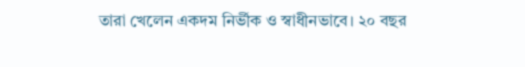তারা খেলেন একদম নির্ভীক ও স্বাধীনভাবে। ২০ বছর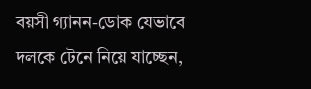বয়সী গ্যানন-ডোক যেভাবে দলকে টেনে নিয়ে যাচ্ছেন,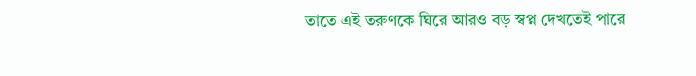তাতে এই তরুণকে ঘিরে আরও বড় স্বপ্ন দেখতেই পারে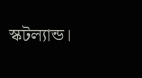স্কটল্যান্ড।